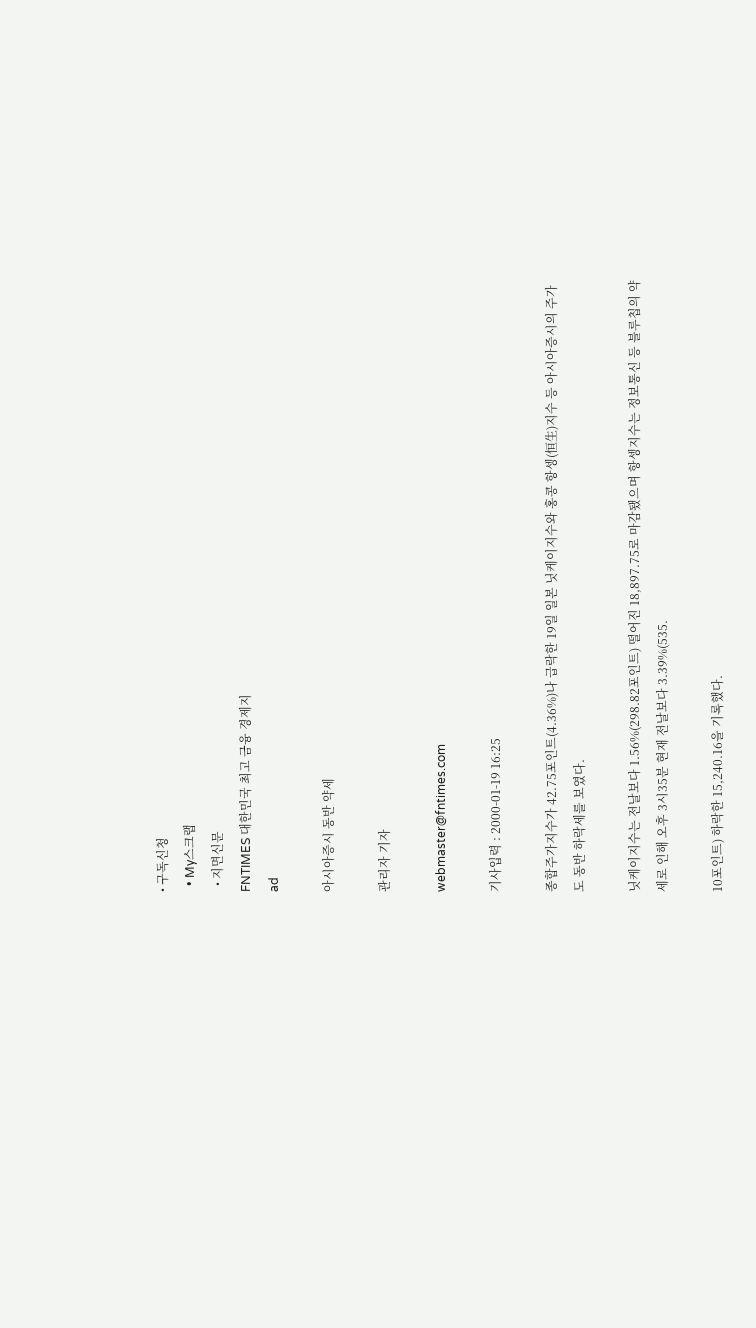• 구독신청
  • My스크랩
  • 지면신문
FNTIMES 대한민국 최고 금융 경제지
ad

아시아증시 동반 약세

관리자 기자

webmaster@fntimes.com

기사입력 : 2000-01-19 16:25

종합주가지수가 42.75포인트(4.36%)나 급락한 19일 일본 닛케이지수와 홍콩 항셍(恒生)지수 등 아시아증시의 주가도 동반 하락세를 보였다.

닛케이지수는 전날보다 1.56%(298.82포인트) 떨어진 18,897.75로 마감됐으며 항셍지수는 정보통신 등 블루칩의 약세로 인해 오후 3시35분 현재 전날보다 3.39%(535.

10포인트) 하락한 15,240.16을 기록했다.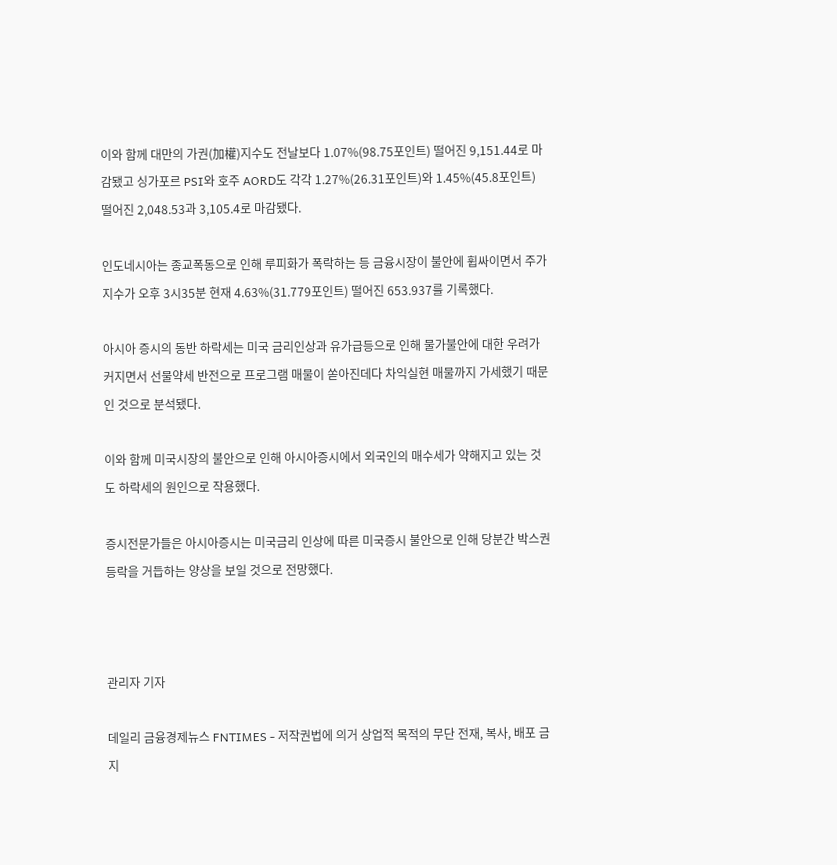이와 함께 대만의 가권(加權)지수도 전날보다 1.07%(98.75포인트) 떨어진 9,151.44로 마감됐고 싱가포르 PSI와 호주 AORD도 각각 1.27%(26.31포인트)와 1.45%(45.8포인트) 떨어진 2,048.53과 3,105.4로 마감됐다.

인도네시아는 종교폭동으로 인해 루피화가 폭락하는 등 금융시장이 불안에 휩싸이면서 주가지수가 오후 3시35분 현재 4.63%(31.779포인트) 떨어진 653.937를 기록했다.

아시아 증시의 동반 하락세는 미국 금리인상과 유가급등으로 인해 물가불안에 대한 우려가 커지면서 선물약세 반전으로 프로그램 매물이 쏟아진데다 차익실현 매물까지 가세했기 때문인 것으로 분석됐다.

이와 함께 미국시장의 불안으로 인해 아시아증시에서 외국인의 매수세가 약해지고 있는 것도 하락세의 원인으로 작용했다.

증시전문가들은 아시아증시는 미국금리 인상에 따른 미국증시 불안으로 인해 당분간 박스권 등락을 거듭하는 양상을 보일 것으로 전망했다.



관리자 기자

데일리 금융경제뉴스 FNTIMES - 저작권법에 의거 상업적 목적의 무단 전재, 복사, 배포 금지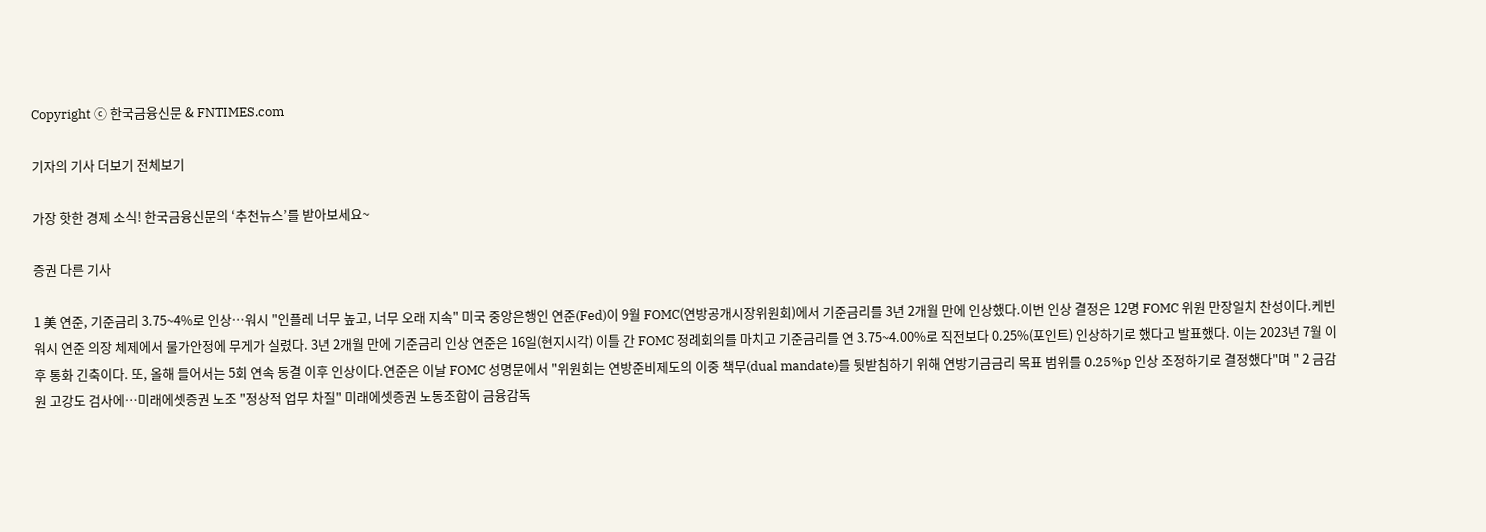Copyright ⓒ 한국금융신문 & FNTIMES.com

기자의 기사 더보기 전체보기

가장 핫한 경제 소식! 한국금융신문의 ‘추천뉴스’를 받아보세요~

증권 다른 기사

1 美 연준, 기준금리 3.75~4%로 인상…워시 "인플레 너무 높고, 너무 오래 지속" 미국 중앙은행인 연준(Fed)이 9월 FOMC(연방공개시장위원회)에서 기준금리를 3년 2개월 만에 인상했다.이번 인상 결정은 12명 FOMC 위원 만장일치 찬성이다.케빈 워시 연준 의장 체제에서 물가안정에 무게가 실렸다. 3년 2개월 만에 기준금리 인상 연준은 16일(현지시각) 이틀 간 FOMC 정례회의를 마치고 기준금리를 연 3.75~4.00%로 직전보다 0.25%(포인트) 인상하기로 했다고 발표했다. 이는 2023년 7월 이후 통화 긴축이다. 또, 올해 들어서는 5회 연속 동결 이후 인상이다.연준은 이날 FOMC 성명문에서 "위원회는 연방준비제도의 이중 책무(dual mandate)를 뒷받침하기 위해 연방기금금리 목표 범위를 0.25%p 인상 조정하기로 결정했다"며 " 2 금감원 고강도 검사에…미래에셋증권 노조 "정상적 업무 차질" 미래에셋증권 노동조합이 금융감독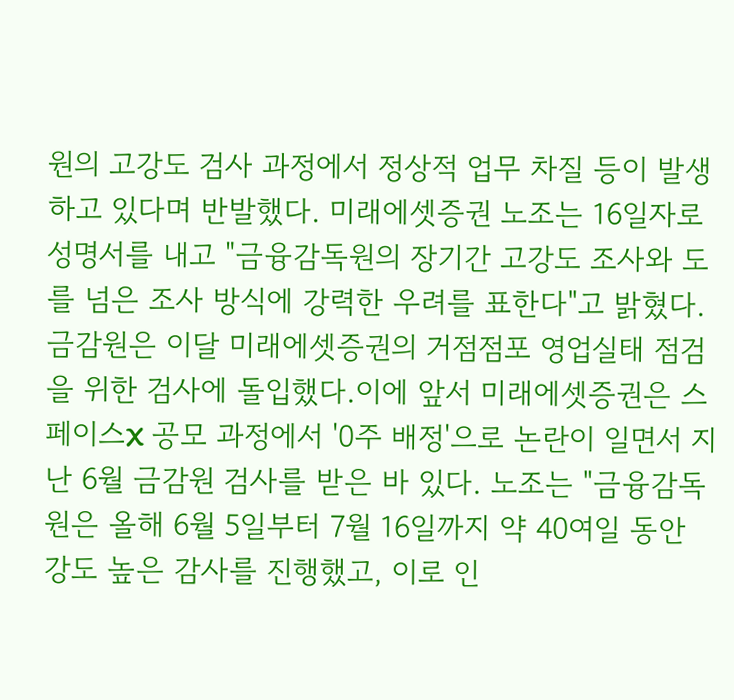원의 고강도 검사 과정에서 정상적 업무 차질 등이 발생하고 있다며 반발했다. 미래에셋증권 노조는 16일자로 성명서를 내고 "금융감독원의 장기간 고강도 조사와 도를 넘은 조사 방식에 강력한 우려를 표한다"고 밝혔다.금감원은 이달 미래에셋증권의 거점점포 영업실태 점검을 위한 검사에 돌입했다.이에 앞서 미래에셋증권은 스페이스X 공모 과정에서 '0주 배정'으로 논란이 일면서 지난 6월 금감원 검사를 받은 바 있다. 노조는 "금융감독원은 올해 6월 5일부터 7월 16일까지 약 40여일 동안 강도 높은 감사를 진행했고, 이로 인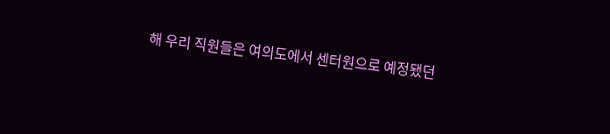해 우리 직원들은 여의도에서 센터원으로 예정됐던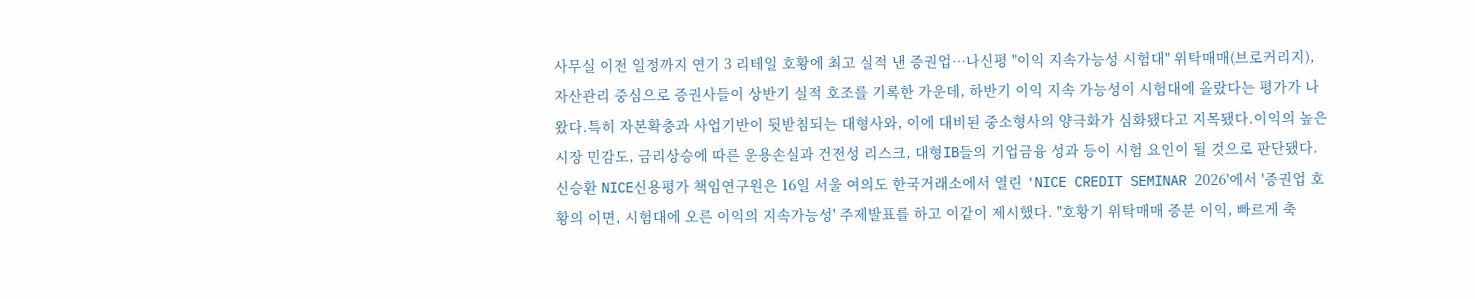사무실 이전 일정까지 연기 3 리테일 호황에 최고 실적 낸 증권업…나신평 "이익 지속가능성 시험대" 위탁매매(브로커리지), 자산관리 중심으로 증권사들이 상반기 실적 호조를 기록한 가운데, 하반기 이익 지속 가능성이 시험대에 올랐다는 평가가 나왔다.특히 자본확충과 사업기반이 뒷받침되는 대형사와, 이에 대비된 중소형사의 양극화가 심화됐다고 지목됐다.이익의 높은 시장 민감도, 금리상승에 따른 운용손실과 건전성 리스크, 대형IB들의 기업금융 성과 등이 시험 요인이 될 것으로 판단됐다.신승환 NICE신용평가 책임연구원은 16일 서울 여의도 한국거래소에서 열린 'NICE CREDIT SEMINAR 2026'에서 '증권업 호황의 이면, 시험대에 오른 이익의 지속가능성' 주제발표를 하고 이같이 제시했다. "호황기 위탁매매 증분 이익, 빠르게 축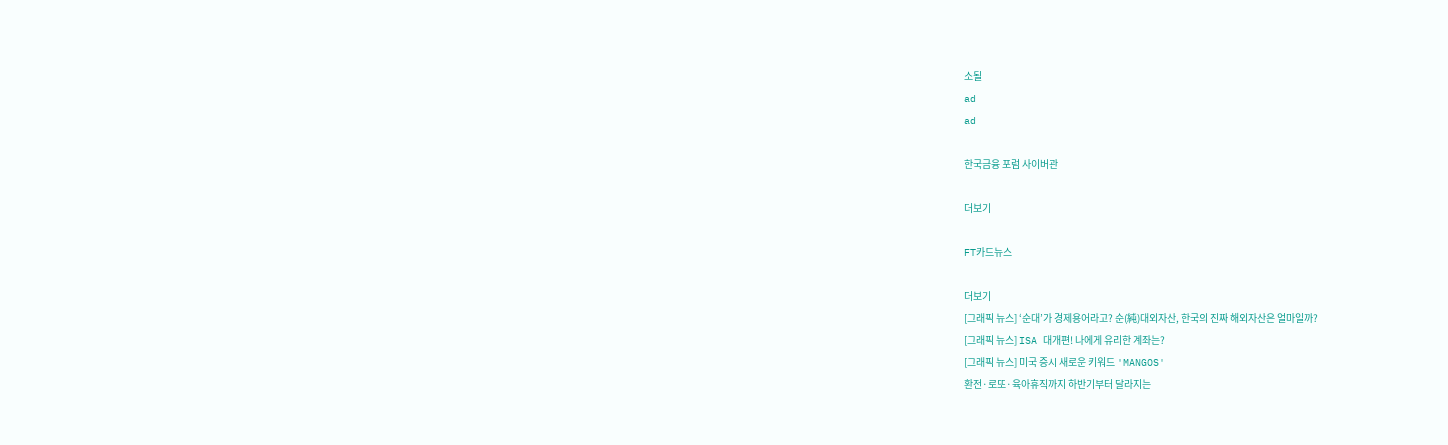소될
ad
ad

한국금융 포럼 사이버관

더보기

FT카드뉴스

더보기
[그래픽 뉴스] ‘순대’가 경제용어라고? 순(純)대외자산, 한국의 진짜 해외자산은 얼마일까?
[그래픽 뉴스] ISA 대개편! 나에게 유리한 계좌는?
[그래픽 뉴스] 미국 증시 새로운 키워드 'MANGOS'
환전·로또·육아휴직까지 하반기부터 달라지는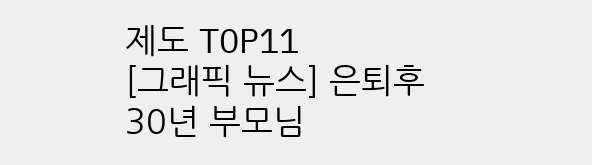제도 TOP11
[그래픽 뉴스] 은퇴후 30년 부모님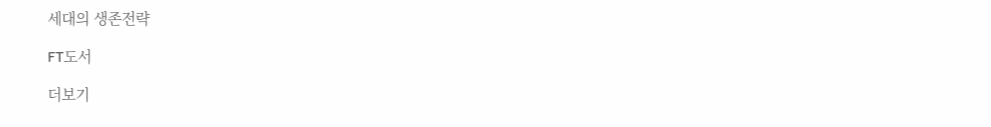세대의 생존전략

FT도서

더보기